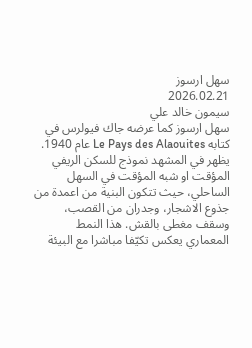سهل ارسوز
2026.02.21
سيمون خالد علي
سهل ارسوز كما عرضه جاك فيولرس في كتابه Le Pays des Alaouites عام 1940. يظهر في المشهد نموذج للسكن الريفي المؤقت او شبه المؤقت في السهل الساحلي، حيث تتكون البنية من اعمدة من جذوع الاشجار، وجدران من القصب، وسقف مغطى بالقش. هذا النمط المعماري يعكس تكيّفا مباشرا مع البيئة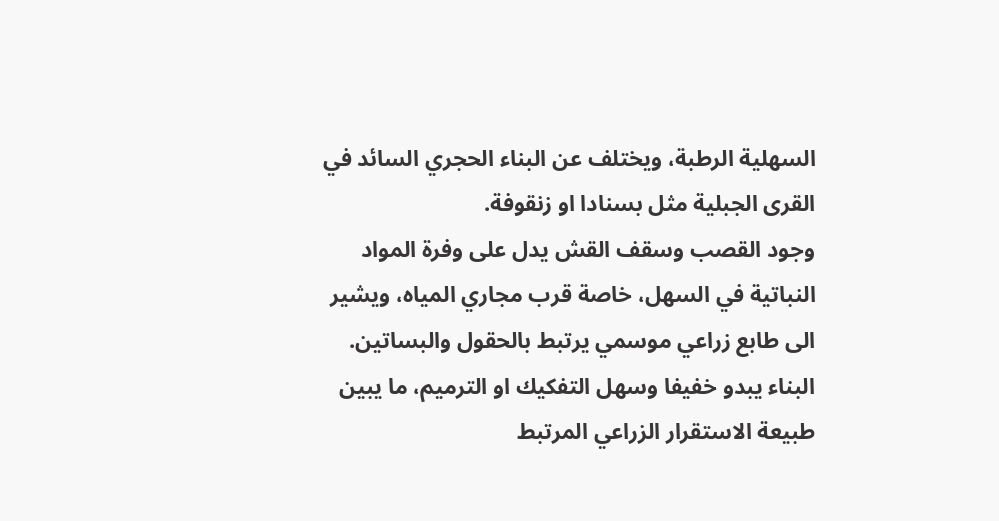السهلية الرطبة، ويختلف عن البناء الحجري السائد في القرى الجبلية مثل بسنادا او زنقوفة.
وجود القصب وسقف القش يدل على وفرة المواد النباتية في السهل، خاصة قرب مجاري المياه، ويشير الى طابع زراعي موسمي يرتبط بالحقول والبساتين. البناء يبدو خفيفا وسهل التفكيك او الترميم، ما يبين طبيعة الاستقرار الزراعي المرتبط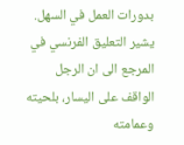بدورات العمل في السهل.
يشير التعليق الفرنسي في المرجع الى ان الرجل الواقف على اليسار، بلحيته وعمامته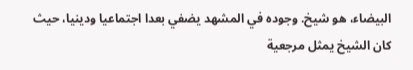البيضاء، هو شيخ. وجوده في المشهد يضفي بعدا اجتماعيا ودينيا، حيث كان الشيخ يمثل مرجعية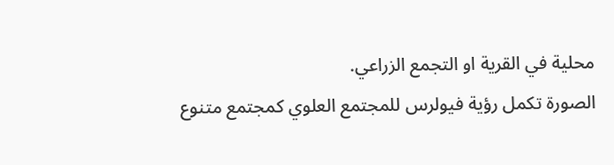محلية في القرية او التجمع الزراعي.
الصورة تكمل رؤية فيولرس للمجتمع العلوي كمجتمع متنوع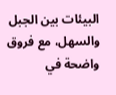البيئات بين الجبل والسهل، مع فروق واضحة في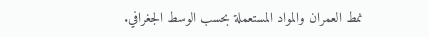نمط العمران والمواد المستعملة بحسب الوسط الجغرافي.